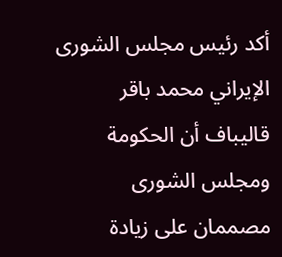أكد رئيس مجلس الشورى الإيراني محمد باقر قاليباف أن الحكومة ومجلس الشورى مصممان على زيادة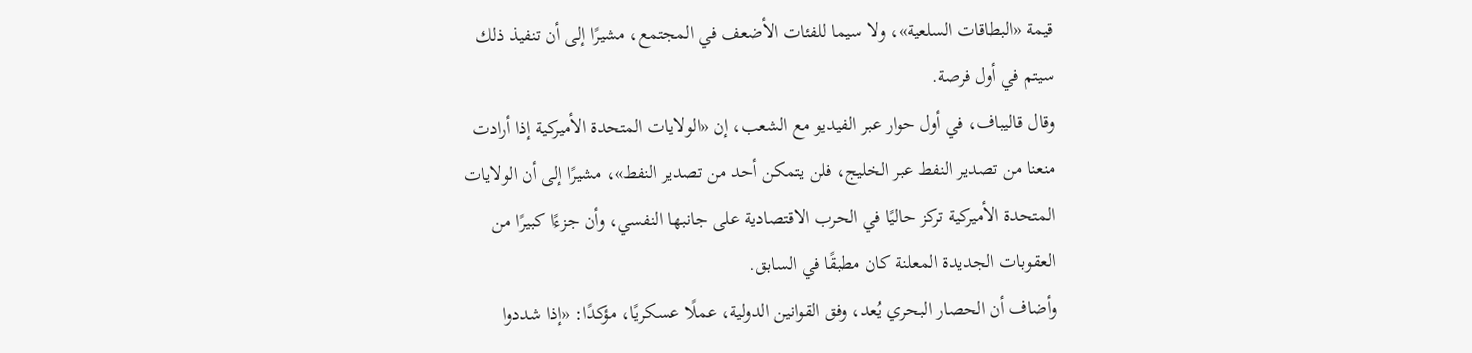قيمة «البطاقات السلعية»، ولا سيما للفئات الأضعف في المجتمع، مشيرًا إلى أن تنفيذ ذلك سيتم في أول فرصة.
وقال قاليباف، في أول حوار عبر الفيديو مع الشعب، إن «الولايات المتحدة الأميركية إذا أرادت منعنا من تصدير النفط عبر الخليج، فلن يتمكن أحد من تصدير النفط»، مشيرًا إلى أن الولايات المتحدة الأميركية تركز حاليًا في الحرب الاقتصادية على جانبها النفسي، وأن جزءًا كبيرًا من العقوبات الجديدة المعلنة كان مطبقًا في السابق.
وأضاف أن الحصار البحري يُعد، وفق القوانين الدولية، عملًا عسكريًا، مؤكدًا: «إذا شددوا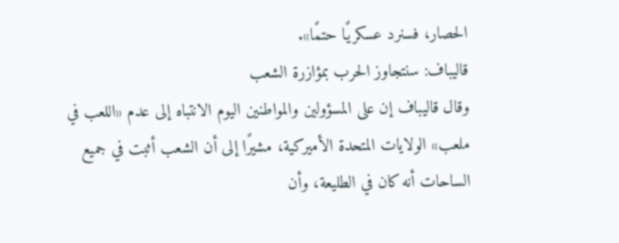الحصار، فسنرد عسكريًا حتمًا».
قاليباف: سنتجاوز الحرب بمؤازرة الشعب
وقال قاليباف إن على المسؤولين والمواطنين اليوم الانتباه إلى عدم «اللعب في ملعب» الولايات المتحدة الأميركية، مشيرًا إلى أن الشعب أثبت في جميع الساحات أنه كان في الطليعة، وأن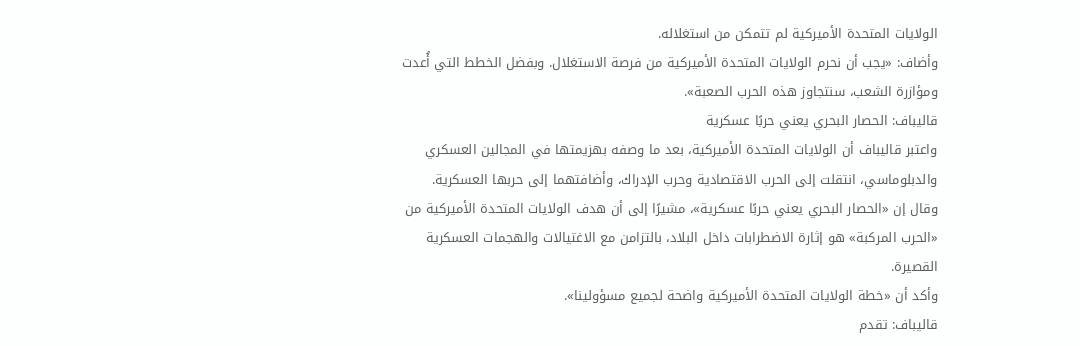الولايات المتحدة الأميركية لم تتمكن من استغلاله.
وأضاف: «يجب أن نحرم الولايات المتحدة الأميركية من فرصة الاستغلال. وبفضل الخطط التي أُعدت ومؤازرة الشعب، سنتجاوز هذه الحرب الصعبة».
قاليباف: الحصار البحري يعني حربًا عسكرية
واعتبر قاليباف أن الولايات المتحدة الأميركية، بعد ما وصفه بهزيمتها في المجالين العسكري والدبلوماسي، انتقلت إلى الحرب الاقتصادية وحرب الإدراك، وأضافتهما إلى حربها العسكرية.
وقال إن «الحصار البحري يعني حربًا عسكرية»، مشيرًا إلى أن هدف الولايات المتحدة الأميركية من «الحرب المركبة» هو إثارة الاضطرابات داخل البلاد، بالتزامن مع الاغتيالات والهجمات العسكرية القصيرة.
وأكد أن «خطة الولايات المتحدة الأميركية واضحة لجميع مسؤولينا».
قاليباف: تقدم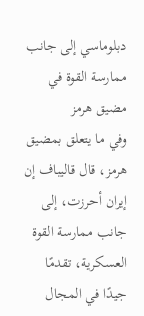دبلوماسي إلى جانب ممارسة القوة في مضيق هرمز
وفي ما يتعلق بمضيق هرمز، قال قاليباف إن إيران أحرزت، إلى جانب ممارسة القوة العسكرية، تقدمًا جيدًا في المجال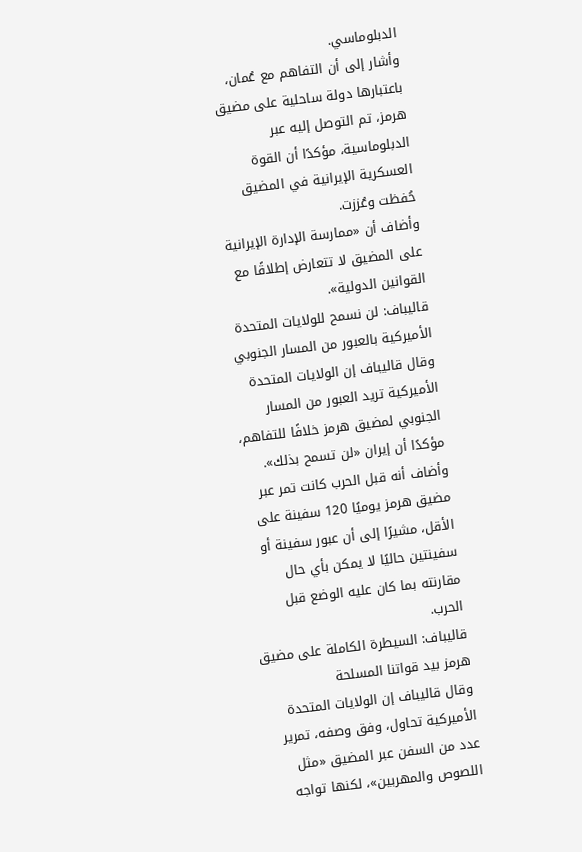الدبلوماسي.
وأشار إلى أن التفاهم مع عُمان، باعتبارها دولة ساحلية على مضيق هرمز، تم التوصل إليه عبر الدبلوماسية، مؤكدًا أن القوة العسكرية الإيرانية في المضيق حُفظت وعُززت.
وأضاف أن «ممارسة الإدارة الإيرانية على المضيق لا تتعارض إطلاقًا مع القوانين الدولية».
قاليباف: لن نسمح للولايات المتحدة الأميركية بالعبور من المسار الجنوبي
وقال قاليباف إن الولايات المتحدة الأميركية تريد العبور من المسار الجنوبي لمضيق هرمز خلافًا للتفاهم، مؤكدًا أن إيران «لن تسمح بذلك».
وأضاف أنه قبل الحرب كانت تمر عبر مضيق هرمز يوميًا 120 سفينة على الأقل، مشيرًا إلى أن عبور سفينة أو سفينتين حاليًا لا يمكن بأي حال مقارنته بما كان عليه الوضع قبل الحرب.
قاليباف: السيطرة الكاملة على مضيق هرمز بيد قواتنا المسلحة
وقال قاليباف إن الولايات المتحدة الأميركية تحاول، وفق وصفه، تمرير عدد من السفن عبر المضيق «مثل اللصوص والمهربين»، لكنها تواجه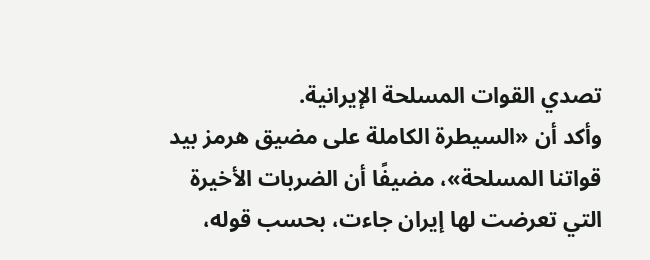تصدي القوات المسلحة الإيرانية.
وأكد أن «السيطرة الكاملة على مضيق هرمز بيد قواتنا المسلحة»، مضيفًا أن الضربات الأخيرة التي تعرضت لها إيران جاءت، بحسب قوله،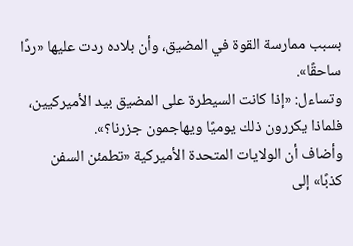بسبب ممارسة القوة في المضيق، وأن بلاده ردت عليها «ردًا ساحقًا».
وتساءل: «إذا كانت السيطرة على المضيق بيد الأميركيين، فلماذا يكررون ذلك يوميًا ويهاجمون جزرنا؟».
وأضاف أن الولايات المتحدة الأميركية «تطمئن السفن كذبًا» إلى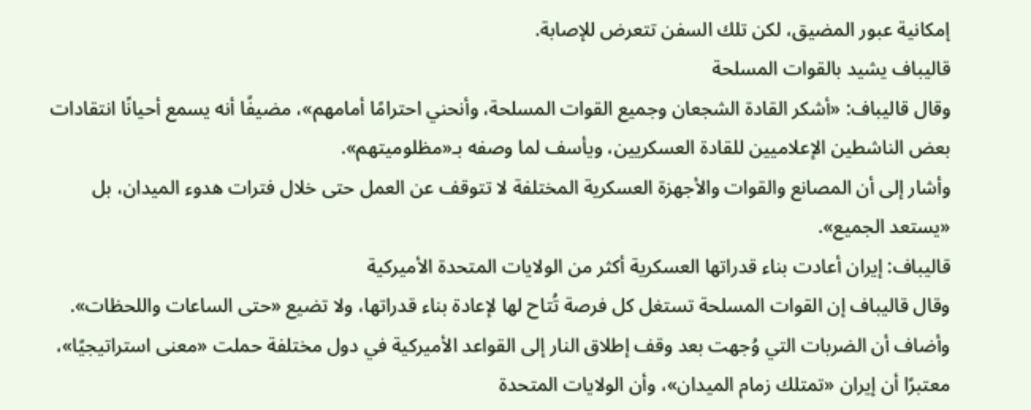إمكانية عبور المضيق، لكن تلك السفن تتعرض للإصابة.
قاليباف يشيد بالقوات المسلحة
وقال قاليباف: «أشكر القادة الشجعان وجميع القوات المسلحة، وأنحني احترامًا أمامهم»، مضيفًا أنه يسمع أحيانًا انتقادات بعض الناشطين الإعلاميين للقادة العسكريين، ويأسف لما وصفه بـ«مظلوميتهم».
وأشار إلى أن المصانع والقوات والأجهزة العسكرية المختلفة لا تتوقف عن العمل حتى خلال فترات هدوء الميدان، بل «يستعد الجميع».
قاليباف: إيران أعادت بناء قدراتها العسكرية أكثر من الولايات المتحدة الأميركية
وقال قاليباف إن القوات المسلحة تستغل كل فرصة تُتاح لها لإعادة بناء قدراتها، ولا تضيع «حتى الساعات واللحظات».
وأضاف أن الضربات التي وُجهت بعد وقف إطلاق النار إلى القواعد الأميركية في دول مختلفة حملت «معنى استراتيجيًا»، معتبرًا أن إيران «تمتلك زمام الميدان»، وأن الولايات المتحدة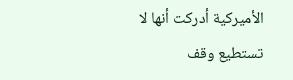الأميركية أدركت أنها لا تستطيع وقف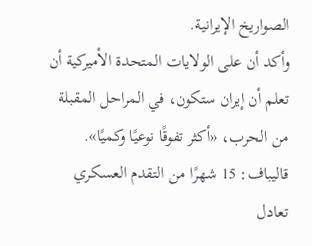الصواريخ الإيرانية.
وأكد أن على الولايات المتحدة الأميركية أن تعلم أن إيران ستكون، في المراحل المقبلة من الحرب، «أكثر تفوقًا نوعيًا وكميًا».
قاليباف: 15 شهرًا من التقدم العسكري تعادل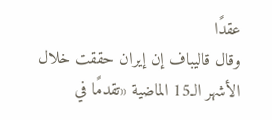عقدًا
وقال قاليباف إن إيران حققت خلال الأشهر الـ15 الماضية «تقدمًا في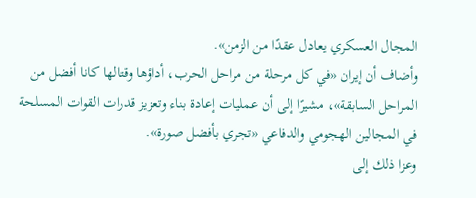المجال العسكري يعادل عقدًا من الزمن».
وأضاف أن إيران «في كل مرحلة من مراحل الحرب، أداؤها وقتالها كانا أفضل من المراحل السابقة»، مشيرًا إلى أن عمليات إعادة بناء وتعزيز قدرات القوات المسلحة في المجالين الهجومي والدفاعي «تجري بأفضل صورة».
وعزا ذلك إلى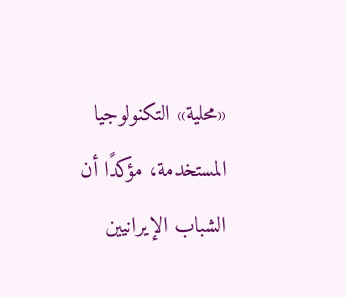«محلية» التكنولوجيا المستخدمة، مؤكدًا أن الشباب الإيرانيين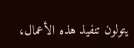يتولون تنفيذ هذه الأعمال،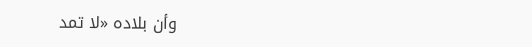وأن بلاده «لا تمد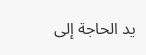يد الحاجة إلى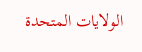الولايات المتحدة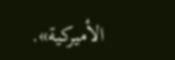الأميركية».